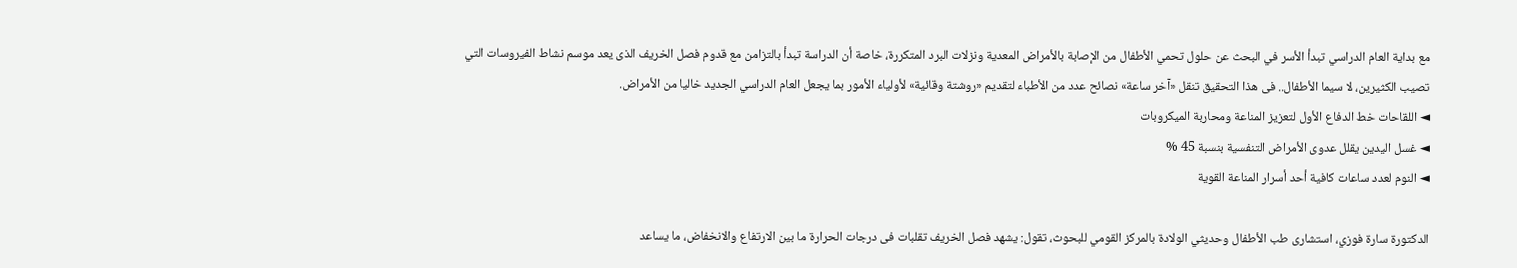مع بداية العام الدراسي تبدأ الأسر في البحث عن حلول تحمي الأطفال من الإصابة بالأمراض المعدية ونزلات البرد المتكررة، خاصة أن الدراسة تبدأ بالتزامن مع قدوم فصل الخريف الذى يعد موسم نشاط الفيروسات التي تصيب الكثيرين، لا سيما الأطفال.. فى هذا التحقيق تنقل «آخر ساعة» نصائح عدد من الأطباء لتقديم «روشتة وقائية» لأولياء الأمور بما يجعل العام الدراسي الجديد خاليا من الأمراض.
◄ اللقاحات خط الدفاع الأول لتعزيز المناعة ومحاربة الميكروبات
◄ غسل اليدين يقلل عدوى الأمراض التنفسية بنسبة 45 %
◄ النوم لعدد ساعات كافية أحد أسرار المناعة القوية

الدكتورة سارة فوزي، استشارى طب الأطفال وحديثي الولادة بالمركز القومي للبحوث، تقول: يشهد فصل الخريف تقلبات فى درجات الحرارة ما بين الارتفاع والانخفاض، ما يساعد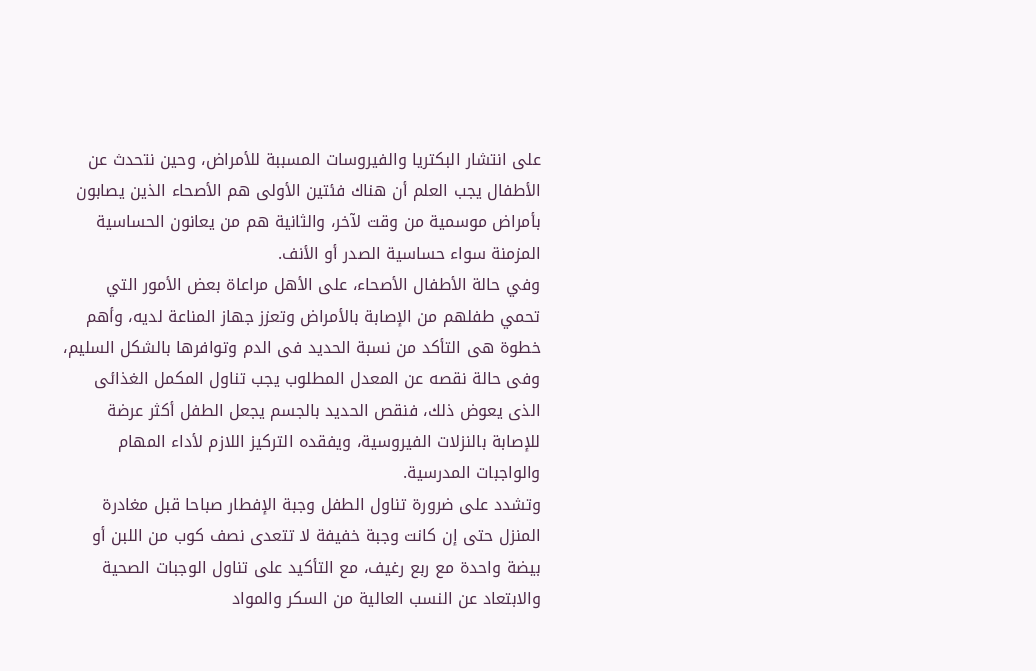على انتشار البكتريا والفيروسات المسببة للأمراض، وحين نتحدث عن الأطفال يجب العلم أن هناك فئتين الأولى هم الأصحاء الذين يصابون بأمراض موسمية من وقت لآخر، والثانية هم من يعانون الحساسية المزمنة سواء حساسية الصدر أو الأنف.
وفي حالة الأطفال الأصحاء، على الأهل مراعاة بعض الأمور التي تحمي طفلهم من الإصابة بالأمراض وتعزز جهاز المناعة لديه، وأهم خطوة هى التأكد من نسبة الحديد فى الدم وتوافرها بالشكل السليم، وفى حالة نقصه عن المعدل المطلوب يجب تناول المكمل الغذائى الذى يعوض ذلك، فنقص الحديد بالجسم يجعل الطفل أكثر عرضة للإصابة بالنزلات الفيروسية، ويفقده التركيز اللازم لأداء المهام والواجبات المدرسية.
وتشدد على ضرورة تناول الطفل وجبة الإفطار صباحا قبل مغادرة المنزل حتى إن كانت وجبة خفيفة لا تتعدى نصف كوب من اللبن أو بيضة واحدة مع ربع رغيف، مع التأكيد على تناول الوجبات الصحية والابتعاد عن النسب العالية من السكر والمواد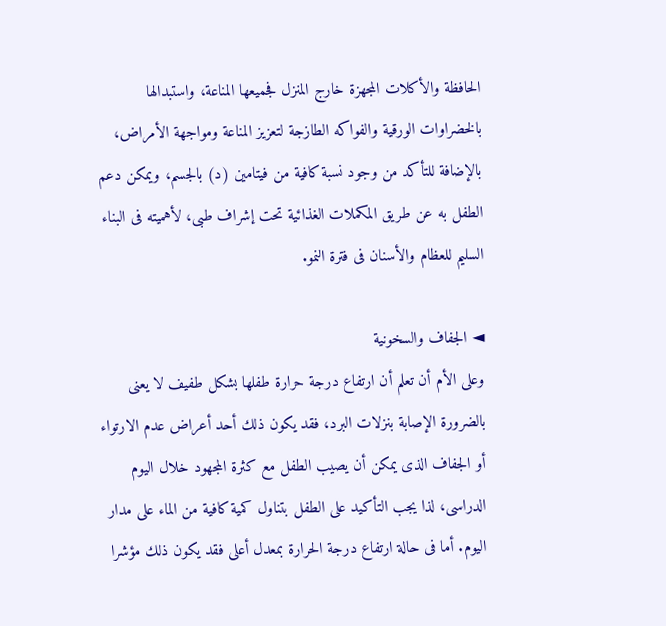الحافظة والأكلات المجهزة خارج المنزل فجميعها المناعة، واستبدالها بالخضراوات الورقية والفواكه الطازجة لتعزيز المناعة ومواجهة الأمراض، بالإضافة للتأكد من وجود نسبة كافية من فيتامين (د) بالجسم، ويمكن دعم الطفل به عن طريق المكملات الغذائية تحت إشراف طبى، لأهميته فى البناء السليم للعظام والأسنان فى فترة النمو.

◄ الجفاف والسخونية
وعلى الأم أن تعلم أن ارتفاع درجة حرارة طفلها بشكل طفيف لا يعنى بالضرورة الإصابة بنزلات البرد، فقد يكون ذلك أحد أعراض عدم الارتواء أو الجفاف الذى يمكن أن يصيب الطفل مع كثرة المجهود خلال اليوم الدراسى، لذا يجب التأكيد على الطفل بتناول كمية كافية من الماء على مدار اليوم. أما فى حالة ارتفاع درجة الحرارة بمعدل أعلى فقد يكون ذلك مؤشرا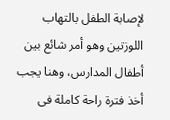لإصابة الطفل بالتهاب اللوزتين وهو أمر شائع بين أطفال المدارس، وهنا يجب أخذ فترة راحة كاملة فى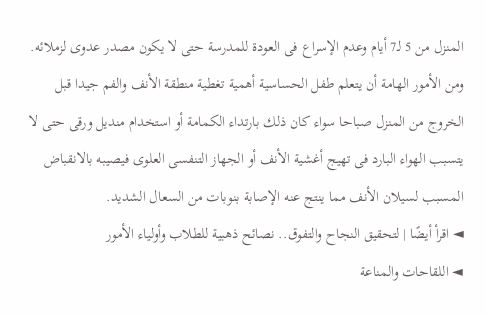المنزل من 5 لـ7 أيام وعدم الإسراع فى العودة للمدرسة حتى لا يكون مصدر عدوى لزملائه.
ومن الأمور الهامة أن يتعلم طفل الحساسية أهمية تغطية منطقة الأنف والفم جيدا قبل الخروج من المنزل صباحا سواء كان ذلك بارتداء الكمامة أو استخدام منديل ورقى حتى لا يتسبب الهواء البارد فى تهيج أغشية الأنف أو الجهاز التنفسى العلوى فيصيبه بالانقباض المسبب لسيلان الأنف مما ينتج عنه الإصابة بنوبات من السعال الشديد.
◄ اقرأ أيضًا | لتحقيق النجاح والتفوق.. نصائح ذهبية للطلاب وأولياء الأمور
◄ اللقاحات والمناعة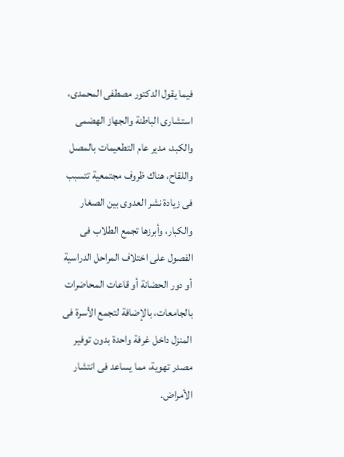فيما يقول الدكتور مصطفى المحمدى، استشارى الباطنة والجهاز الهضمى والكبد، مدير عام التطعيمات بالمصل واللقاح، هناك ظروف مجتمعية تتسبب فى زيادة نشر العدوى بين الصغار والكبار، وأبرزها تجمع الطلاب فى الفصول على اختلاف المراحل الدراسية أو دور الحضانة أو قاعات المحاضرات بالجامعات، بالإضافة لتجمع الأسرة فى المنزل داخل غرفة واحدة بدون توفير مصدر تهوية، مما يساعد فى انتشار الأمراض.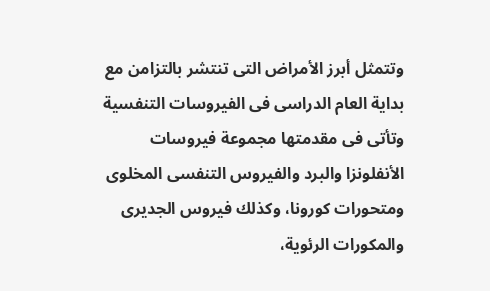وتتمثل أبرز الأمراض التى تنتشر بالتزامن مع بداية العام الدراسى فى الفيروسات التنفسية وتأتى فى مقدمتها مجموعة فيروسات الأنفلونزا والبرد والفيروس التنفسى المخلوى ومتحورات كورونا، وكذلك فيروس الجديرى والمكورات الرئوية،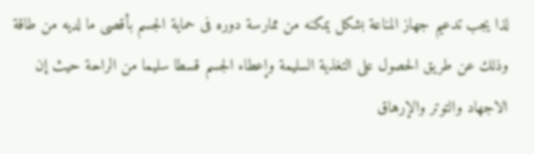لذا يجب تدعيم جهاز المناعة بشكل يمكنه من ممارسة دوره فى حماية الجسم بأقصى ما لديه من طاقة وذلك عن طريق الحصول على التغذية السليمة وإعطاء الجسم قسطا سليما من الراحة حيث إن الاجهاد والتوتر والإرهاق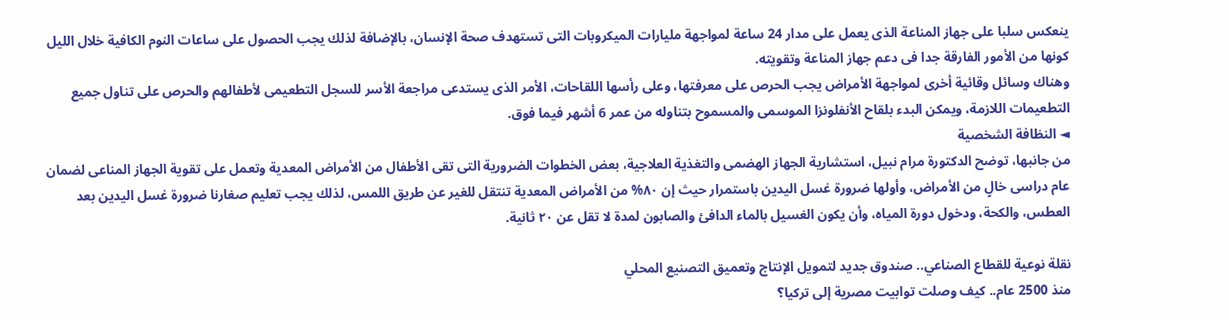ينعكس سلبا على جهاز المناعة الذى يعمل على مدار 24 ساعة لمواجهة مليارات الميكروبات التى تستهدف صحة الإنسان، بالإضافة لذلك يجب الحصول على ساعات النوم الكافية خلال الليل كونها من الأمور الفارقة جدا فى دعم جهاز المناعة وتقويته.
وهناك وسائل وقائية أخرى لمواجهة الأمراض يجب الحرص على معرفتها، وعلى رأسها اللقاحات، الأمر الذى يستدعى مراجعة الأسر للسجل التطعيمى لأطفالهم والحرص على تناول جميع التطعيمات اللازمة، ويمكن البدء بلقاح الأنفلونزا الموسمى والمسموح بتناوله من عمر 6 أشهر فيما فوق.
◄ النظافة الشخصية
من جانبها، توضح الدكتورة مرام نبيل، استشارية الجهاز الهضمى والتغذية العلاجية، بعض الخطوات الضرورية التى تقى الأطفال من الأمراض المعدية وتعمل على تقوية الجهاز المناعى لضمان عام دراسى خالٍ من الأمراض، وأولها ضرورة غسل اليدين باستمرار حيث إن ٨٠% من الأمراض المعدية تنتقل للغير عن طريق اللمس، لذلك يجب تعليم صغارنا ضرورة غسل اليدين بعد العطس، والكحة، ودخول دورة المياه، وأن يكون الغسيل بالماء الدافئ والصابون لمدة لا تقل عن ٢٠ ثانية.

نقلة نوعية للقطاع الصناعي.. صندوق جديد لتمويل الإنتاج وتعميق التصنيع المحلي
منذ 2500 عام.. كيف وصلت توابيت مصرية إلى تركيا؟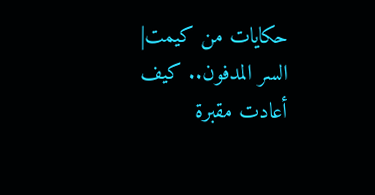حكايات من كيمت| السر المدفون.. كيف أعادت مقبرة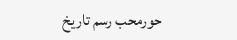حورمحب رسم تاريخ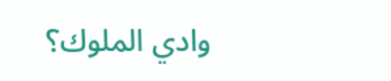وادي الملوك؟